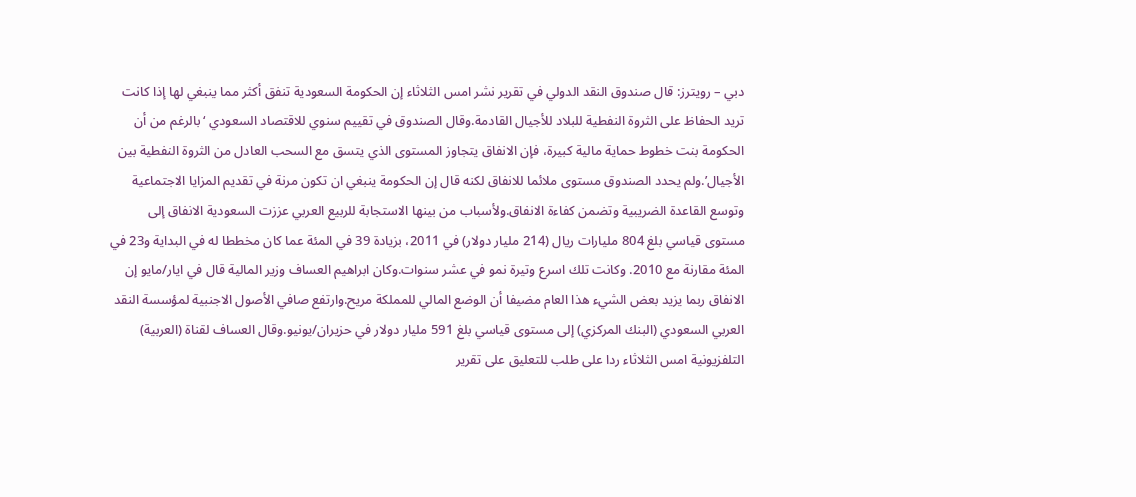دبي – رويترز: قال صندوق النقد الدولي في تقرير نشر امس الثلاثاء إن الحكومة السعودية تنفق أكثر مما ينبغي لها إذا كانت تريد الحفاظ على الثروة النفطية للبلاد للأجيال القادمة.وقال الصندوق في تقييم سنوي للاقتصاد السعودي ‘بالرغم من أن الحكومة بنت خطوط حماية مالية كبيرة، فإن الانفاق يتجاوز المستوى الذي يتسق مع السحب العادل من الثروة النفطية بين الأجيال’.ولم يحدد الصندوق مستوى ملائما للانفاق لكنه قال إن الحكومة ينبغي ان تكون مرنة في تقديم المزايا الاجتماعية وتوسع القاعدة الضريبية وتضمن كفاءة الانفاق.ولأسباب من بينها الاستجابة للربيع العربي عززت السعودية الانفاق إلى مستوى قياسي بلغ 804 مليارات ريال (214 مليار دولار) في 2011، بزيادة 39 في المئة عما كان مخططا له في البداية و23 في المئة مقارنة مع 2010. وكانت تلك اسرع وتيرة نمو في عشر سنوات.وكان ابراهيم العساف وزير المالية قال في ايار/مايو إن الانفاق ربما يزيد بعض الشيء هذا العام مضيفا أن الوضع المالي للمملكة مريح.وارتفع صافي الأصول الاجنبية لمؤسسة النقد العربي السعودي (البنك المركزي) إلى مستوى قياسي بلغ 591 مليار دولار في حزيران/يونيو.وقال العساف لقناة (العربية) التلفزيونية امس الثلاثاء ردا على طلب للتعليق على تقرير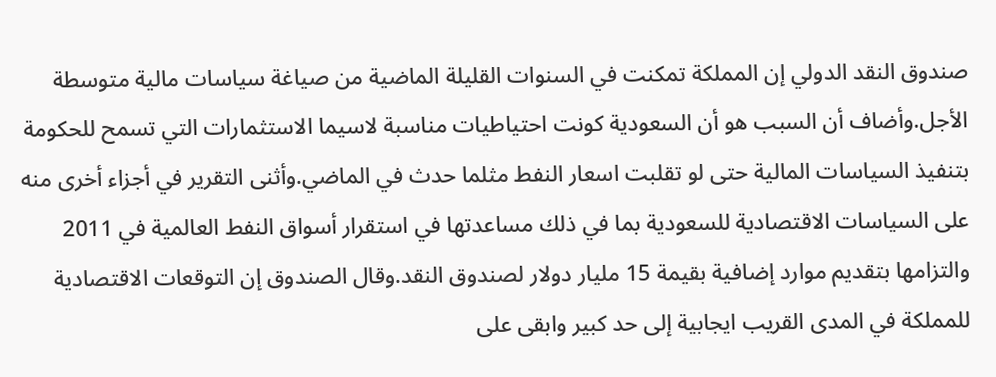صندوق النقد الدولي إن المملكة تمكنت في السنوات القليلة الماضية من صياغة سياسات مالية متوسطة الأجل.وأضاف أن السبب هو أن السعودية كونت احتياطيات مناسبة لاسيما الاستثمارات التي تسمح للحكومة بتنفيذ السياسات المالية حتى لو تقلبت اسعار النفط مثلما حدث في الماضي.وأثنى التقرير في أجزاء أخرى منه على السياسات الاقتصادية للسعودية بما في ذلك مساعدتها في استقرار أسواق النفط العالمية في 2011 والتزامها بتقديم موارد إضافية بقيمة 15 مليار دولار لصندوق النقد.وقال الصندوق إن التوقعات الاقتصادية للمملكة في المدى القريب ايجابية إلى حد كبير وابقى على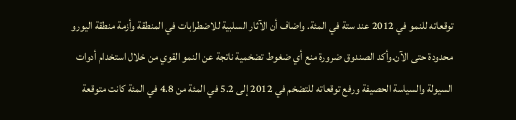توقعاته للنمو في 2012 عند ستة في المئة. واضاف أن الآثار السلبية للاضطرابات في المنطقة وأزمة منطقة اليورو محدودة حتى الآن.وأكد الصندوق ضرورة منع أي ضغوط تضخمية ناتجة عن النمو القوي من خلال استخدام أدوات السيولة والسياسة الحصيفة ورفع توقعاته للتضخم في 2012 إلى 5.2 في المئة من 4.8 في المئة كانت متوقعة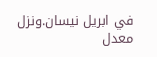في ابريل نيسان.ونزل معدل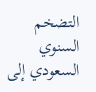التضخم السنوي السعودي إلى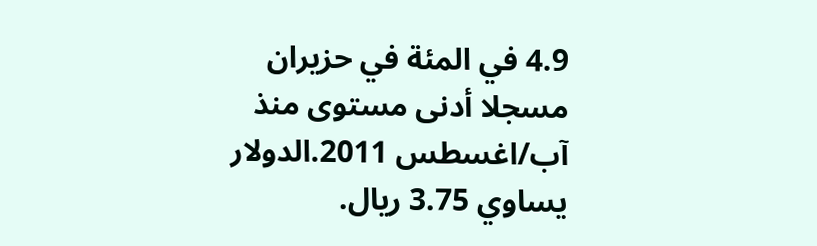4.9 في المئة في حزيران مسجلا أدنى مستوى منذ آب/اغسطس 2011.الدولار يساوي 3.75 ريال.